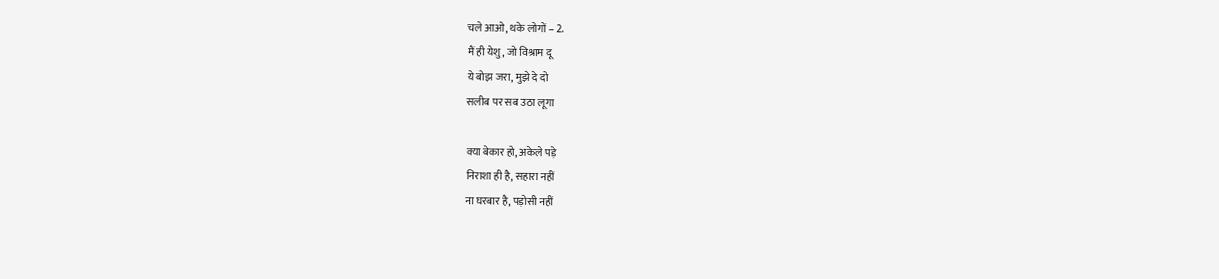चले आओ, थके लोगों – 2.
मैं ही येशु, जो विश्राम दू
ये बोझ जरा, मुझे दे दो
सलीब पर सब उठा लूगा

क्या बेकार हो, अकेले पड़े
निराशा ही है, सहारा नहीं
ना घरबार है, पड़ोसी नहीं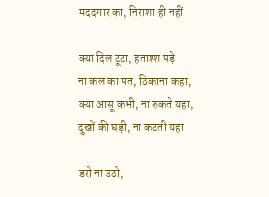मददगार का, निराशा ही नहीं

क्या दिल टूटा, हताश्श पड़े
ना कल का पत, ठिकाना कहा,
क्या आसू कभी, ना रुकते यहा,
दुखों की घड़ी, ना कटती यहा

डरो ना उठो,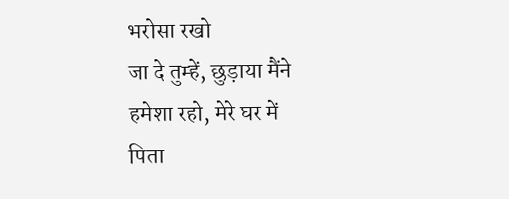भरोसा रखो
जा दे तुम्हें, छुड़ाया मैंने
हमेशा रहो, मेरे घर में
पिता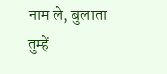नाम ले, बुलाता तुम्हें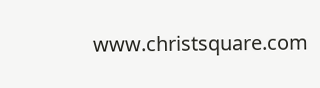www.christsquare.com